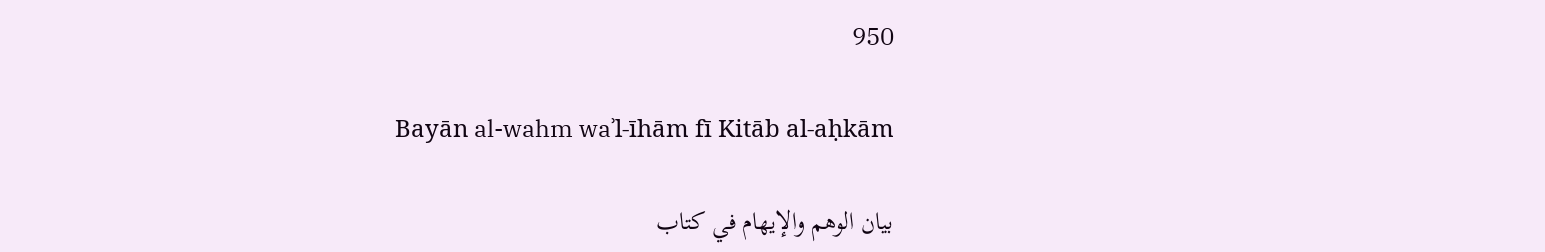950

Bayān al-wahm waʾl-īhām fī Kitāb al-aḥkām

بيان الوهم والإيهام في كتاب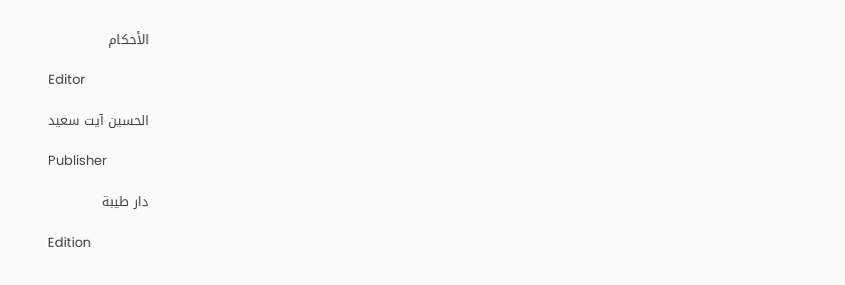الأحكام

Editor

الحسين آيت سعيد

Publisher

دار طيبة

Edition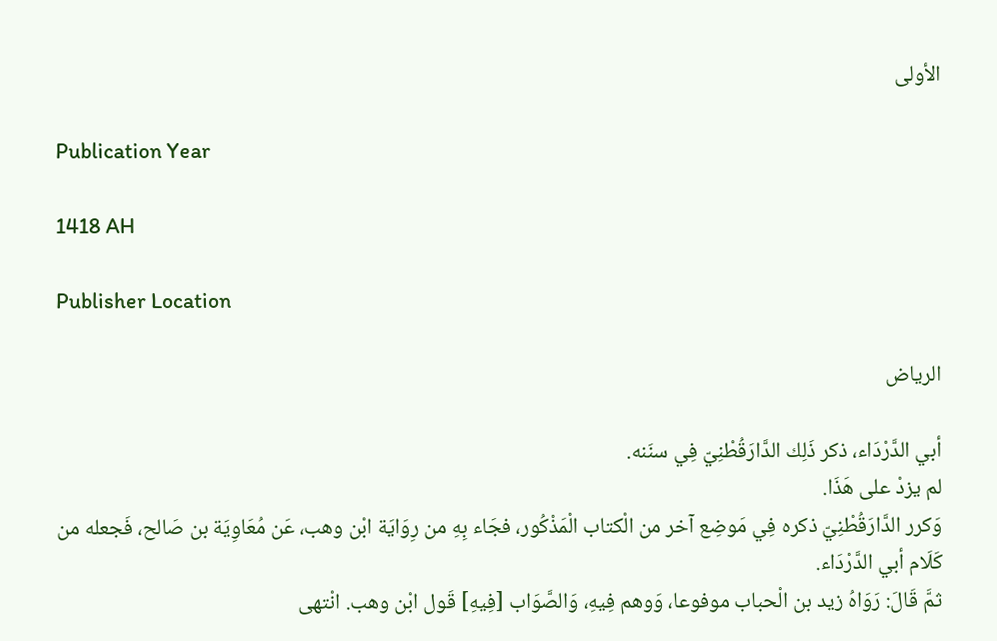الأولى

Publication Year

1418 AH

Publisher Location

الرياض

أبي الدَّرْدَاء، ذكر ذَلِك الدَّارَقُطْنِيّ فِي سنَنه.
لم يزدْ على هَذَا.
وَكرر الدَّارَقُطْنِيّ ذكره فِي مَوضِع آخر من الْكتاب الْمَذْكُور، فجَاء بِهِ من رِوَايَة ابْن وهب، عَن مُعَاوِيَة بن صَالح، فَجعله من كَلَام أبي الدَّرْدَاء.
ثمَّ قَالَ: رَوَاهُ زيد بن الْحباب موفوعا، وَوهم فِيهِ، وَالصَّوَاب [فِيهِ] قَول ابْن وهب. انْتهى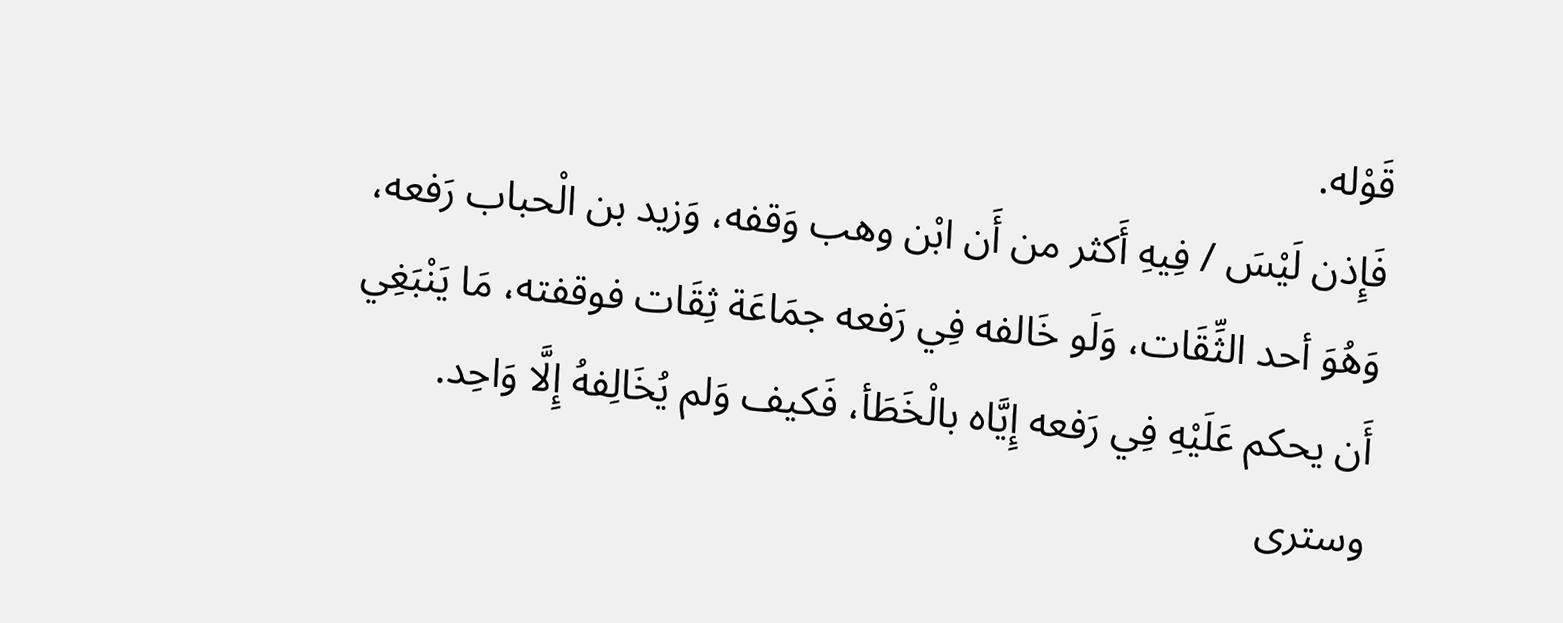قَوْله.
فَإِذن لَيْسَ / فِيهِ أَكثر من أَن ابْن وهب وَقفه، وَزيد بن الْحباب رَفعه، وَهُوَ أحد الثِّقَات، وَلَو خَالفه فِي رَفعه جمَاعَة ثِقَات فوقفته، مَا يَنْبَغِي أَن يحكم عَلَيْهِ فِي رَفعه إِيَّاه بالْخَطَأ، فَكيف وَلم يُخَالِفهُ إِلَّا وَاحِد.
وسترى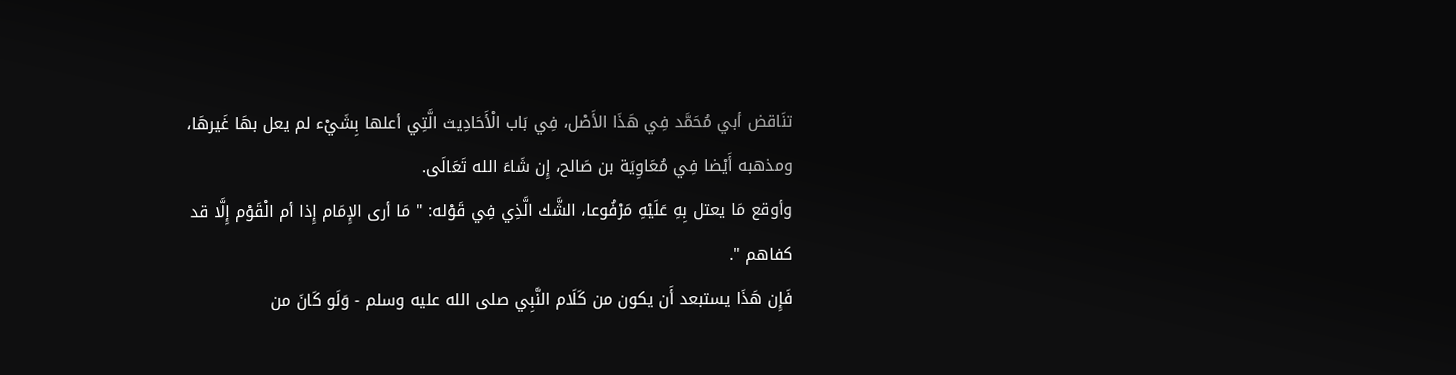تنَاقض أبي مُحَمَّد فِي هَذَا الأَصْل، فِي بَاب الْأَحَادِيث الَّتِي أعلها بِشَيْء لم يعل بهَا غَيرهَا، ومذهبه أَيْضا فِي مُعَاوِيَة بن صَالح، إِن شَاءَ الله تَعَالَى.
وأوقع مَا يعتل بِهِ عَلَيْهِ مَرْفُوعا، الشَّك الَّذِي فِي قَوْله: " مَا أرى الإِمَام إِذا أم الْقَوْم إِلَّا قد كفاهم ".
فَإِن هَذَا يستبعد أَن يكون من كَلَام النَّبِي صلى الله عليه وسلم - وَلَو كَانَ من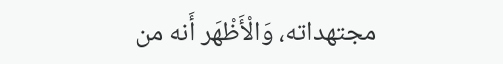مجتهداته، وَالْأَظْهَر أَنه من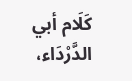كَلَام أبي الدَّرْدَاء،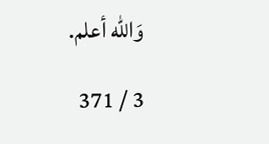وَالله أعلم.

3 / 371